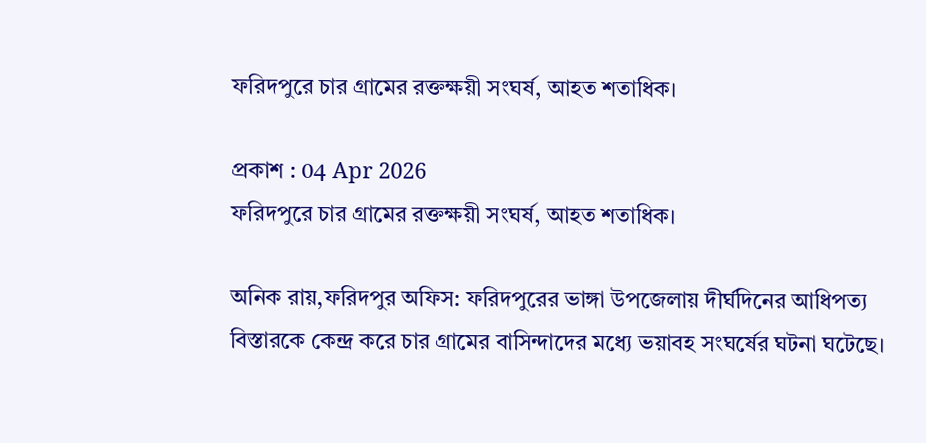ফরিদপুরে চার গ্রামের রক্তক্ষয়ী সংঘর্ষ, আহত শতাধিক।

প্রকাশ : 04 Apr 2026
ফরিদপুরে চার গ্রামের রক্তক্ষয়ী সংঘর্ষ, আহত শতাধিক।

অনিক রায়,ফরিদপুর অফিস: ফরিদপুরের ভাঙ্গা উপজেলায় দীর্ঘদিনের আধিপত্য বিস্তারকে কেন্দ্র করে চার গ্রামের বাসিন্দাদের মধ্যে ভয়াবহ সংঘর্ষের ঘটনা ঘটেছে।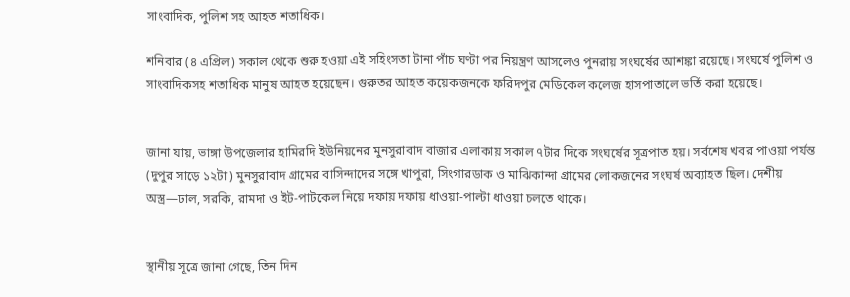সাংবাদিক, পুলিশ সহ আহত শতাধিক।

শনিবার (৪ এপ্রিল) সকাল থেকে শুরু হওয়া এই সহিংসতা টানা পাঁচ ঘণ্টা পর নিয়ন্ত্রণ আসলেও পুনরায় সংঘর্ষের আশঙ্কা রয়েছে। সংঘর্ষে পুলিশ ও সাংবাদিকসহ শতাধিক মানুষ আহত হয়েছেন। গুরুতর আহত কয়েকজনকে ফরিদপুর মেডিকেল কলেজ হাসপাতালে ভর্তি করা হয়েছে।


জানা যায়, ভাঙ্গা উপজেলার হামিরদি ইউনিয়নের মুনসুরাবাদ বাজার এলাকায় সকাল ৭টার দিকে সংঘর্ষের সূত্রপাত হয়। সর্বশেষ খবর পাওয়া পর্যন্ত (দুপুর সাড়ে ১২টা) মুনসুরাবাদ গ্রামের বাসিন্দাদের সঙ্গে খাপুরা, সিংগারডাক ও মাঝিকান্দা গ্রামের লোকজনের সংঘর্ষ অব্যাহত ছিল। দেশীয় অস্ত্র—ঢাল, সরকি, রামদা ও ইট-পাটকেল নিয়ে দফায় দফায় ধাওয়া-পাল্টা ধাওয়া চলতে থাকে।


স্থানীয় সূত্রে জানা গেছে, তিন দিন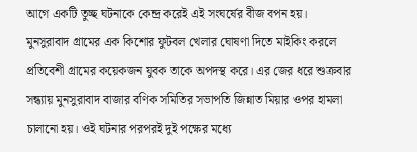আগে একটি তুচ্ছ ঘটনাকে কেন্দ্র করেই এই সংঘর্ষের বীজ বপন হয়। মুনসুরাবাদ গ্রামের এক কিশোর ফুটবল খেলার ঘোষণা দিতে মাইকিং করলে প্রতিবেশী গ্রামের কয়েকজন যুবক তাকে অপদস্থ করে। এর জের ধরে শুক্রবার সন্ধ্যায় মুনসুরাবাদ বাজার বণিক সমিতির সভাপতি জিন্নাত মিয়ার ওপর হামলা চালানো হয়। ওই ঘটনার পরপরই দুই পক্ষের মধ্যে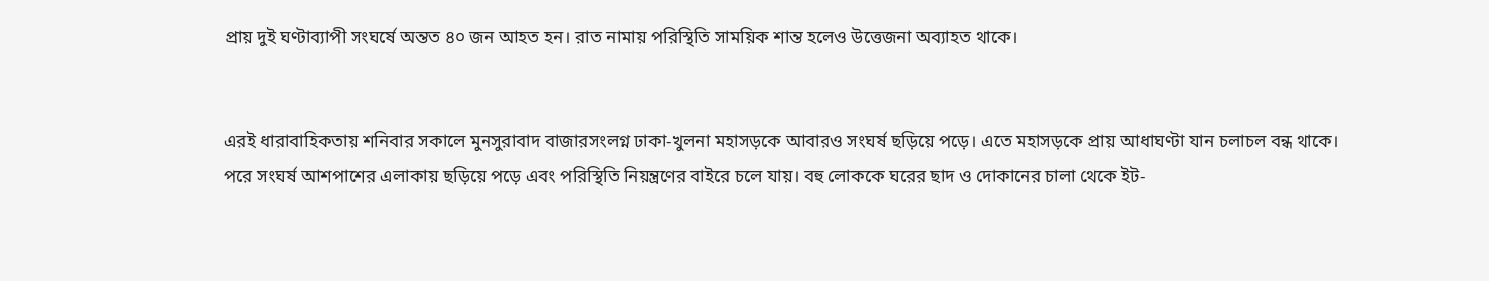প্রায় দুই ঘণ্টাব্যাপী সংঘর্ষে অন্তত ৪০ জন আহত হন। রাত নামায় পরিস্থিতি সাময়িক শান্ত হলেও উত্তেজনা অব্যাহত থাকে।


এরই ধারাবাহিকতায় শনিবার সকালে মুনসুরাবাদ বাজারসংলগ্ন ঢাকা-খুলনা মহাসড়কে আবারও সংঘর্ষ ছড়িয়ে পড়ে। এতে মহাসড়কে প্রায় আধাঘণ্টা যান চলাচল বন্ধ থাকে। পরে সংঘর্ষ আশপাশের এলাকায় ছড়িয়ে পড়ে এবং পরিস্থিতি নিয়ন্ত্রণের বাইরে চলে যায়। বহু লোককে ঘরের ছাদ ও দোকানের চালা থেকে ইট-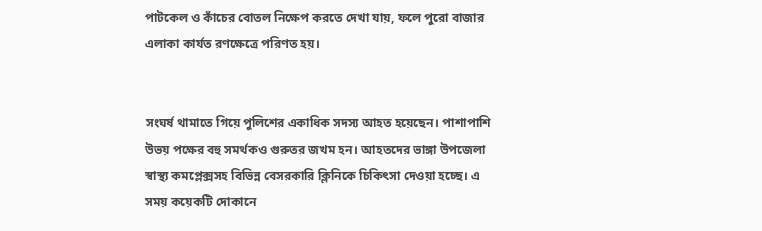পাটকেল ও কাঁচের বোতল নিক্ষেপ করতে দেখা যায়, ফলে পুরো বাজার এলাকা কার্যত রণক্ষেত্রে পরিণত হয়।


সংঘর্ষ থামাতে গিয়ে পুলিশের একাধিক সদস্য আহত হয়েছেন। পাশাপাশি উভয় পক্ষের বহু সমর্থকও গুরুতর জখম হন। আহতদের ভাঙ্গা উপজেলা স্বাস্থ্য কমপ্লেক্সসহ বিভিন্ন বেসরকারি ক্লিনিকে চিকিৎসা দেওয়া হচ্ছে। এ সময় কয়েকটি দোকানে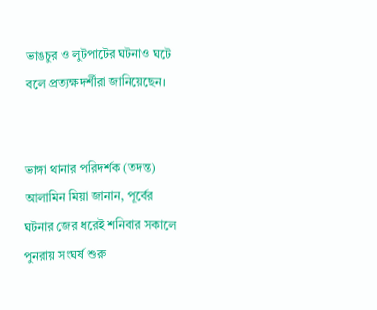ভাঙচুর ও লুটপাটের ঘটনাও ঘটে বলে প্রত্যক্ষদর্শীরা জানিয়েছেন।


ভাঙ্গা থানার পরিদর্শক (তদন্ত) আলামিন মিয়া জানান, পূর্বের ঘটনার জের ধরেই শনিবার সকালে পুনরায় সংঘর্ষ শুরু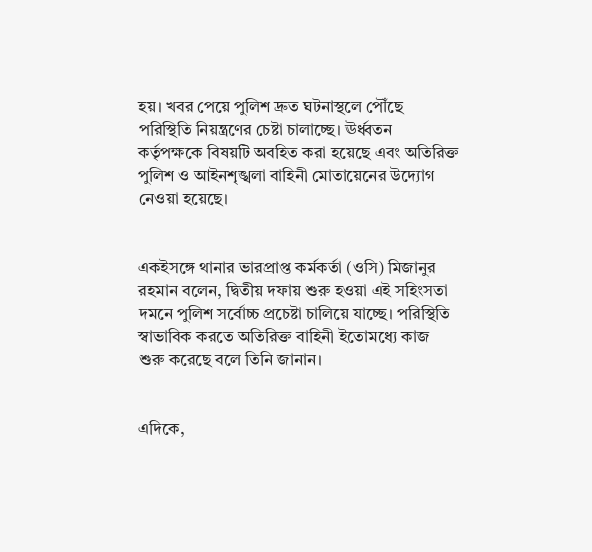হয়। খবর পেয়ে পুলিশ দ্রুত ঘটনাস্থলে পৌঁছে পরিস্থিতি নিয়ন্ত্রণের চেষ্টা চালাচ্ছে। ঊর্ধ্বতন কর্তৃপক্ষকে বিষয়টি অবহিত করা হয়েছে এবং অতিরিক্ত পুলিশ ও আইনশৃঙ্খলা বাহিনী মোতায়েনের উদ্যোগ নেওয়া হয়েছে।


একইসঙ্গে থানার ভারপ্রাপ্ত কর্মকর্তা (ওসি) মিজানুর রহমান বলেন, দ্বিতীয় দফায় শুরু হওয়া এই সহিংসতা দমনে পুলিশ সর্বোচ্চ প্রচেষ্টা চালিয়ে যাচ্ছে। পরিস্থিতি স্বাভাবিক করতে অতিরিক্ত বাহিনী ইতোমধ্যে কাজ শুরু করেছে বলে তিনি জানান।


এদিকে,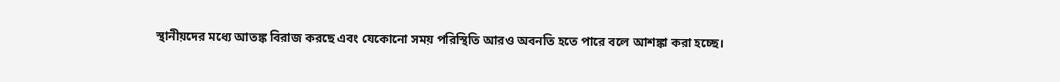স্থানীয়দের মধ্যে আতঙ্ক বিরাজ করছে এবং যেকোনো সময় পরিস্থিতি আরও অবনতি হতে পারে বলে আশঙ্কা করা হচ্ছে।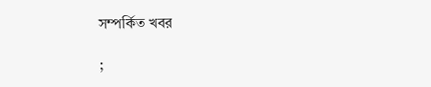সম্পর্কিত খবর

;